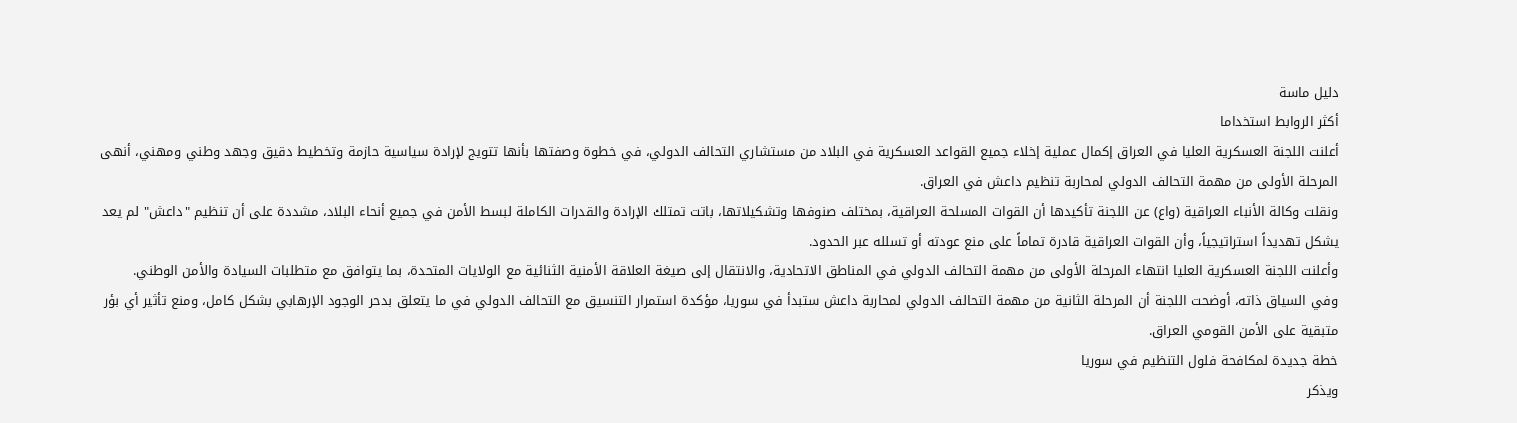دليل ماسة
أكثر الروابط استخداما
أعلنت اللجنة العسكرية العليا في العراق إكمال عملية إخلاء جميع القواعد العسكرية في البلاد من مستشاري التحالف الدولي، في خطوة وصفتها بأنها تتويج لإرادة سياسية حازمة وتخطيط دقيق وجهد وطني ومهني، أنهى المرحلة الأولى من مهمة التحالف الدولي لمحاربة تنظيم داعش في العراق.
ونقلت وكالة الأنباء العراقية (واع) عن اللجنة تأكيدها أن القوات المسلحة العراقية، بمختلف صنوفها وتشكيلاتها، باتت تمتلك الإرادة والقدرات الكاملة لبسط الأمن في جميع أنحاء البلاد، مشددة على أن تنظيم "داعش" لم يعد يشكل تهديداً استراتيجياً، وأن القوات العراقية قادرة تماماً على منع عودته أو تسلله عبر الحدود.
وأعلنت اللجنة العسكرية العليا انتهاء المرحلة الأولى من مهمة التحالف الدولي في المناطق الاتحادية، والانتقال إلى صيغة العلاقة الأمنية الثنائية مع الولايات المتحدة، بما يتوافق مع متطلبات السيادة والأمن الوطني.
وفي السياق ذاته، أوضحت اللجنة أن المرحلة الثانية من مهمة التحالف الدولي لمحاربة داعش ستبدأ في سوريا، مؤكدة استمرار التنسيق مع التحالف الدولي في ما يتعلق بدحر الوجود الإرهابي بشكل كامل، ومنع تأثير أي بؤر متبقية على الأمن القومي العراق.
خطة جديدة لمكافحة فلول التنظيم في سوريا
ويذكر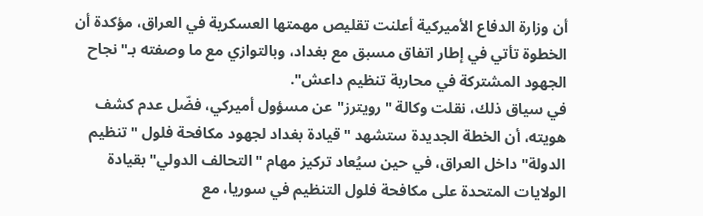أن وزارة الدفاع الأميركية أعلنت تقليص مهمتها العسكرية في العراق، مؤكدة أن الخطوة تأتي في إطار اتفاق مسبق مع بغداد، وبالتوازي مع ما وصفته بـ"نجاح الجهود المشتركة في محاربة تنظيم داعش".
في سياق ذلك، نقلت وكالة "رويترز" عن مسؤول أميركي، فضّل عدم كشف هويته، أن الخطة الجديدة ستشهد "قيادة بغداد لجهود مكافحة فلول "تنظيم الدولة" داخل العراق، في حين سيُعاد تركيز مهام "التحالف الدولي" بقيادة الولايات المتحدة على مكافحة فلول التنظيم في سوريا، مع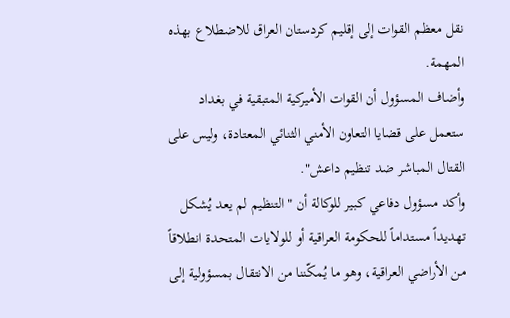نقل معظم القوات إلى إقليم كردستان العراق للاضطلاع بهذه المهمة.
وأضاف المسؤول أن القوات الأميركية المتبقية في بغداد ستعمل على قضايا التعاون الأمني الثنائي المعتادة، وليس على القتال المباشر ضد تنظيم داعش".
وأكد مسؤول دفاعي كبير للوكالة أن "التنظيم لم يعد يُشكل تهديداً مستداماً للحكومة العراقية أو للولايات المتحدة انطلاقاً من الأراضي العراقية، وهو ما يُمكّننا من الانتقال بمسؤولية إلى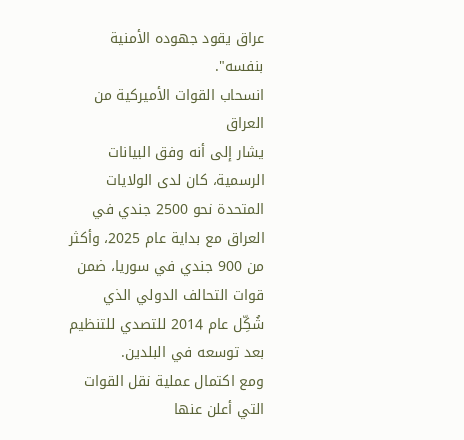عراق يقود جهوده الأمنية بنفسه".
انسحاب القوات الأميركية من العراق
يشار إلى أنه وفق البيانات الرسمية، كان لدى الولايات المتحدة نحو 2500 جندي في العراق مع بداية عام 2025، وأكثر من 900 جندي في سوريا، ضمن قوات التحالف الدولي الذي شُكِّل عام 2014 للتصدي للتنظيم بعد توسعه في البلدين.
ومع اكتمال عملية نقل القوات التي أعلن عنها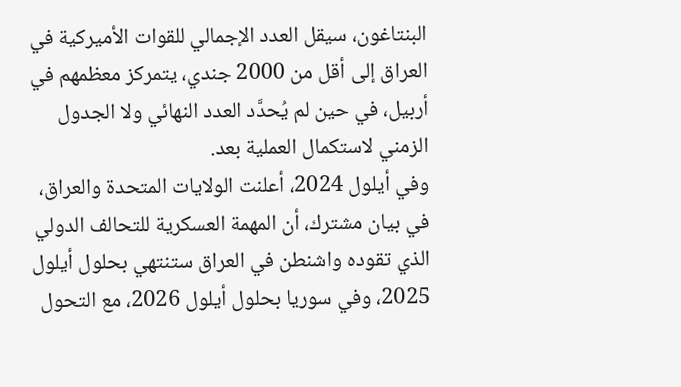البنتاغون، سيقل العدد الإجمالي للقوات الأميركية في العراق إلى أقل من 2000 جندي، يتمركز معظمهم في أربيل، في حين لم يُحدَّد العدد النهائي ولا الجدول الزمني لاستكمال العملية بعد.
وفي أيلول 2024، أعلنت الولايات المتحدة والعراق، في بيان مشترك، أن المهمة العسكرية للتحالف الدولي الذي تقوده واشنطن في العراق ستنتهي بحلول أيلول 2025، وفي سوريا بحلول أيلول 2026، مع التحول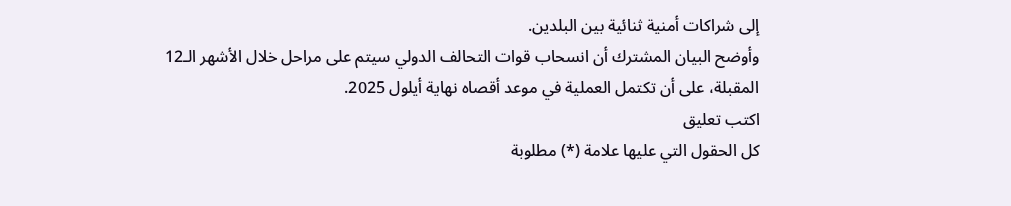إلى شراكات أمنية ثنائية بين البلدين.
وأوضح البيان المشترك أن انسحاب قوات التحالف الدولي سيتم على مراحل خلال الأشهر الـ12 المقبلة، على أن تكتمل العملية في موعد أقصاه نهاية أيلول 2025.
اكتب تعليق
كل الحقول التي عليها علامة (*) مطلوبة